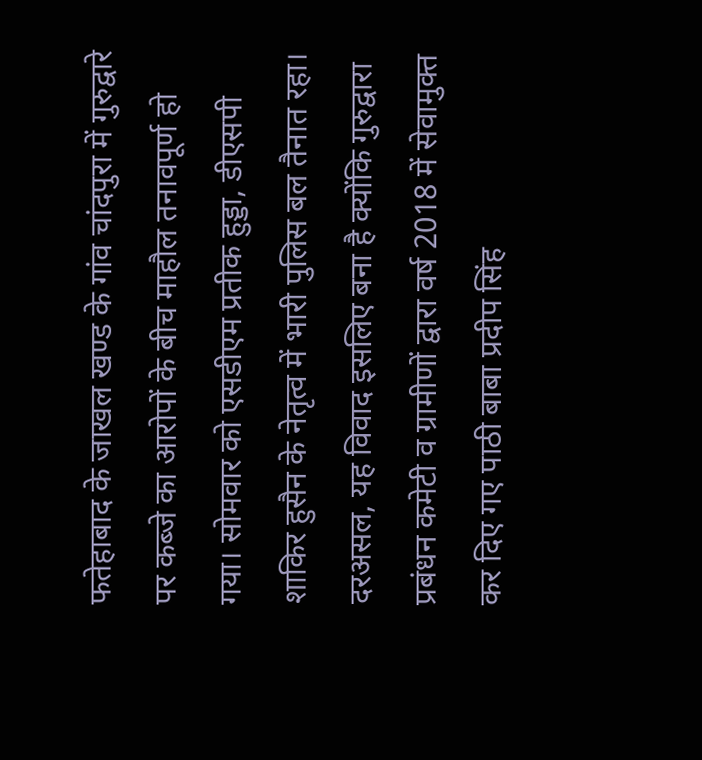फतेहाबाद के जाखल खण्ड के गांव चांदपुरा में गुरुद्वारे पर कब्जे का आरोपों के बीच माहौल तनावपूर्ण हो गया। सोमवार को एसडीएम प्रतीक हुड्डा, डीएसपी शाकिर हुसैन के नेतृत्व में भारी पुलिस बल तैनात रहा। दरअसल, यह विवाद इसलिए बना है क्योंकि गुरुद्वारा प्रबंधन कमेटी व ग्रामीणों द्वारा वर्ष 2018 में सेवामुक्त कर दिए गए पाठी बाबा प्रदीप सिंह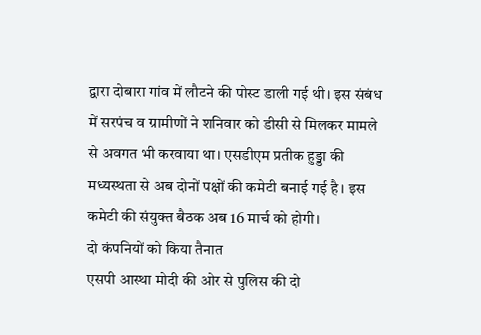द्वारा दोबारा गांव में लौटने की पोस्ट डाली गई थी। इस संबंध में सरपंच व ग्रामीणों ने शनिवार को डीसी से मिलकर मामले से अवगत भी करवाया था। एसडीएम प्रतीक हुड्डा की मध्यस्थता से अब दोनों पक्षों की कमेटी बनाई गई है। इस कमेटी की संयुक्त बैठक अब 16 मार्च को होगी।
दो कंपनियों को किया तैनात
एसपी आस्था मोदी की ओर से पुलिस की दो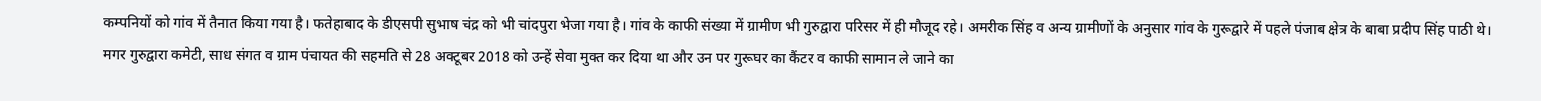कम्पनियों को गांव में तैनात किया गया है। फतेहाबाद के डीएसपी सुभाष चंद्र को भी चांदपुरा भेजा गया है। गांव के काफी संख्या में ग्रामीण भी गुरुद्वारा परिसर में ही मौजूद रहे। अमरीक सिंह व अन्य ग्रामीणों के अनुसार गांव के गुरूद्वारे में पहले पंजाब क्षेत्र के बाबा प्रदीप सिंह पाठी थे। मगर गुरुद्वारा कमेटी, साध संगत व ग्राम पंचायत की सहमति से 28 अक्टूबर 2018 को उन्हें सेवा मुक्त कर दिया था और उन पर गुरूघर का कैंटर व काफी सामान ले जाने का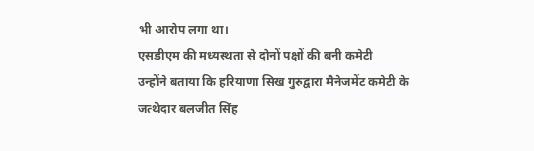भी आरोप लगा था।
एसडीएम की मध्यस्थता से दोनों पक्षों की बनी कमेटी
उन्होंने बताया कि हरियाणा सिख गुरुद्वारा मैनेजमेंट कमेटी के जत्थेदार बलजीत सिंह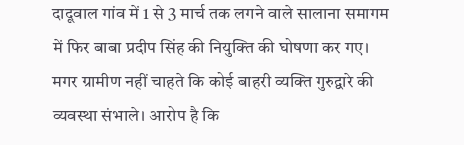दादूवाल गांव में 1 से 3 मार्च तक लगने वाले सालाना समागम में फिर बाबा प्रदीप सिंह की नियुक्ति की घोषणा कर गए। मगर ग्रामीण नहीं चाहते कि कोई बाहरी व्यक्ति गुरुद्वारे की व्यवस्था संभाले। आरोप है कि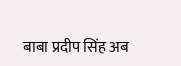बाबा प्रदीप सिंह अब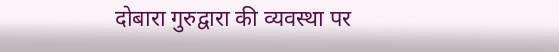दोबारा गुरुद्वारा की व्यवस्था पर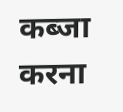कब्जा करना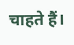चाहते हैं।